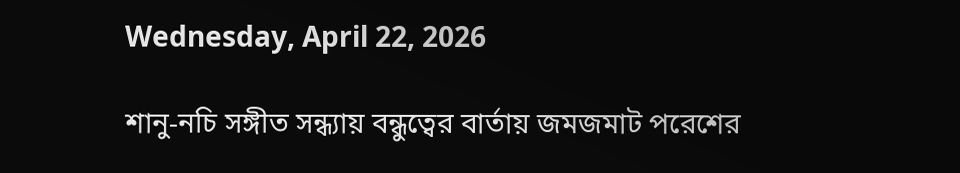Wednesday, April 22, 2026

শানু-নচি সঙ্গীত সন্ধ্যায় বন্ধুত্বের বার্তায় জমজমাট পরেশের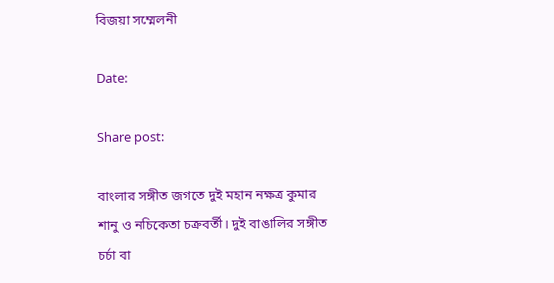বিজয়া সম্মেলনী

Date:

Share post:

বাংলার সঙ্গীত জগতে দুই মহান নক্ষত্র কুমার শানু ও নচিকেতা চক্রবর্তী। দুই বাঙালির সঙ্গীত চর্চা বা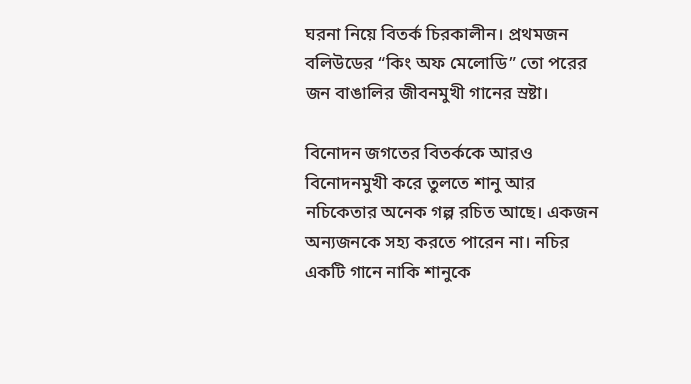ঘরনা নিয়ে বিতর্ক চিরকালীন। প্রথমজন বলিউডের “কিং অফ মেলোডি” তো পরের জন বাঙালির জীবনমুখী গানের স্রষ্টা।

বিনোদন জগতের বিতর্ককে আরও বিনোদনমুখী করে তুলতে শানু আর নচিকেতার অনেক গল্প রচিত আছে। একজন অন্যজনকে সহ্য করতে পারেন না। নচির একটি গানে নাকি শানুকে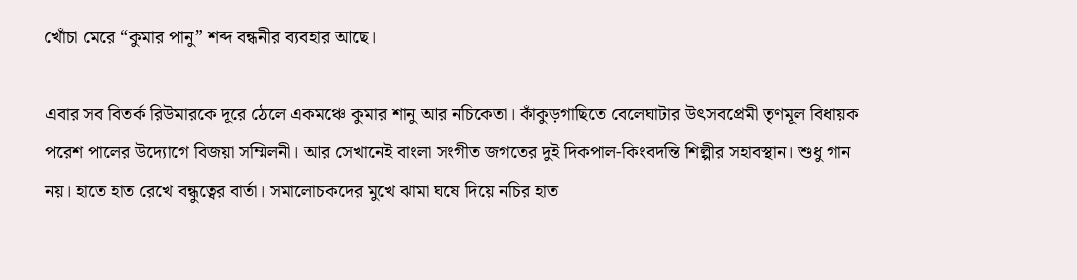খোঁচা মেরে “কুমার পানু” শব্দ বন্ধনীর ব্যবহার আছে।

এবার সব বিতর্ক রিউমারকে দূরে ঠেলে একমঞ্চে কুমার শানু আর নচিকেতা। কাঁকুড়গাছিতে বেলেঘাটার উৎসবপ্রেমী তৃণমূল বিধায়ক পরেশ পালের উদ্যোগে বিজয়া সম্মিলনী। আর সেখানেই বাংলা সংগীত জগতের দুই দিকপাল-কিংবদন্তি শিল্পীর সহাবস্থান। শুধু গান নয়। হাতে হাত রেখে বন্ধুত্বের বার্তা। সমালোচকদের মুখে ঝামা ঘষে দিয়ে নচির হাত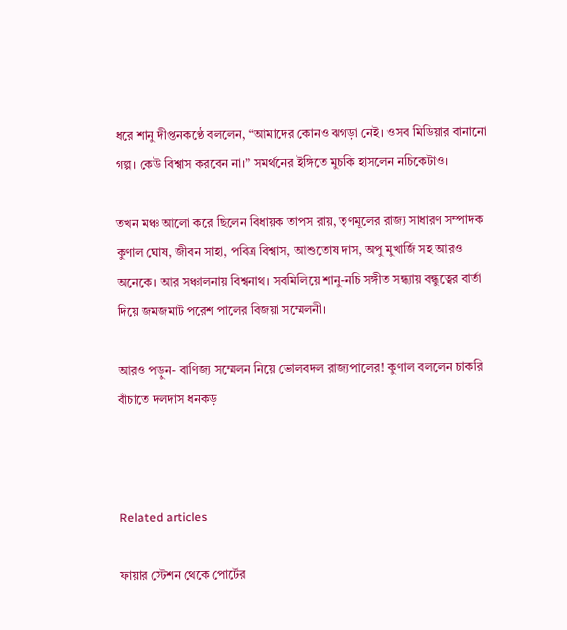ধরে শানু দীপ্তনকণ্ঠে বললেন, “আমাদের কোনও ঝগড়া নেই। ওসব মিডিয়ার বানানো গল্প। কেউ বিশ্বাস করবেন না।” সমর্থনের ইঙ্গিতে মুচকি হাসলেন নচিকেটাও।

তখন মঞ্চ আলো করে ছিলেন বিধায়ক তাপস রায়, তৃণমূলের রাজ্য সাধারণ সম্পাদক কুণাল ঘোষ, জীবন সাহা, পবিত্র বিশ্বাস, আশুতোষ দাস, অপু মুখার্জি সহ আরও অনেকে। আর সঞ্চালনায় বিশ্বনাথ। সবমিলিয়ে শানু-নচি সঙ্গীত সন্ধ্যায় বন্ধুত্বের বার্তা দিয়ে জমজমাট পরেশ পালের বিজয়া সম্মেলনী।

আরও পড়ুন- বাণিজ্য সম্মেলন নিয়ে ভোলবদল রাজ্যপালের! কুণাল বললেন চাকরি বাঁচাতে দলদাস ধনকড়



Related articles

ফায়ার স্টেশন থেকে পোর্টের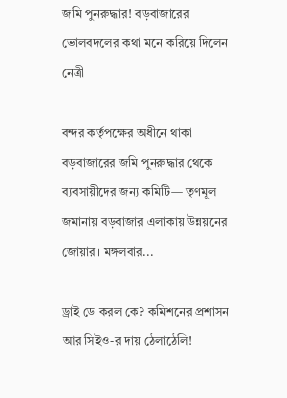জমি পুনরুদ্ধার! বড়বাজারের ভোলবদলের কথা মনে করিয়ে দিলেন নেত্রী

বন্দর কর্তৃপক্ষের অধীনে থাকা বড়বাজারের জমি পুনরুদ্ধার থেকে ব্যবসায়ীদের জন্য কমিটি— তৃণমূল জমানায় বড়বাজার এলাকায় উন্নয়নের জোয়ার। মঙ্গলবার...

ড্রাই ডে করল কে? কমিশনের প্রশাসন আর সিইও-র দায় ঠেলাঠেলি!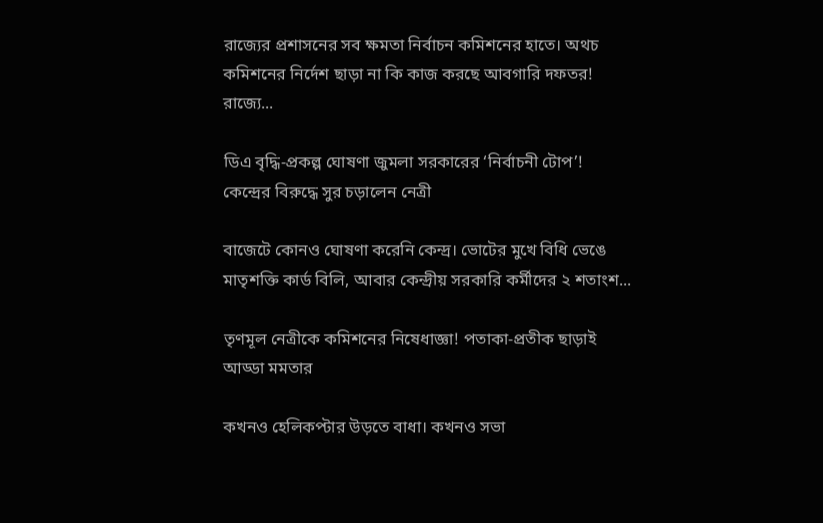রাজ্যের প্রশাসনের সব ক্ষমতা নির্বাচন কমিশনের হাতে। অথচ কমিশনের নির্দেশ ছাড়া না কি কাজ করছে আবগারি দফতর! রাজ্যে...

ডিএ বৃদ্ধি-প্রকল্প ঘোষণা জুমলা সরকারের ‘নির্বাচনী টোপ’! কেন্দ্রের বিরুদ্ধে সুর চড়ালেন নেত্রী

বাজেটে কোনও ঘোষণা করেনি কেন্দ্র। ভোটের মুখে বিধি ভেঙে মাতৃশক্তি কার্ড বিলি, আবার কেন্দ্রীয় সরকারি কর্মীদের ২ শতাংশ...

তৃণমূল নেত্রীকে কমিশনের নিষেধাজ্ঞা! পতাকা-প্রতীক ছাড়াই আড্ডা মমতার

কখনও হেলিকপ্টার উড়তে বাধা। কখনও সভা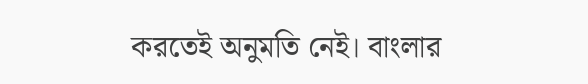করতেই অনুমতি নেই। বাংলার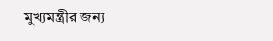মুখ্যমন্ত্রীর জন্য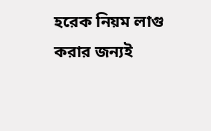হরেক নিয়ম লাগু করার জন্যই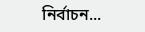নির্বাচন...